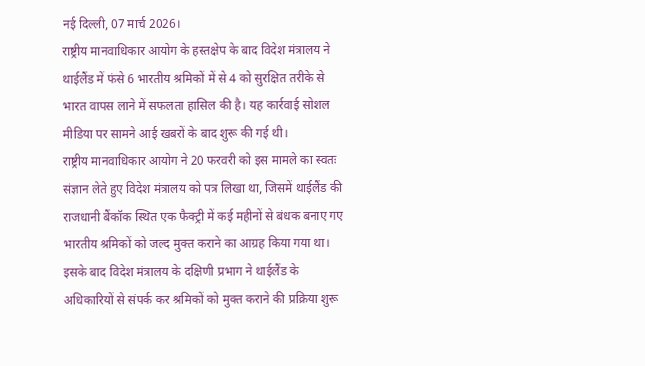नई दिल्ली, 07 मार्च 2026।
राष्ट्रीय मानवाधिकार आयोग के हस्तक्षेप के बाद विदेश मंत्रालय ने थाईलैंड में फंसे 6 भारतीय श्रमिकों में से 4 को सुरक्षित तरीके से भारत वापस लाने में सफलता हासिल की है। यह कार्रवाई सोशल मीडिया पर सामने आई खबरों के बाद शुरू की गई थी।
राष्ट्रीय मानवाधिकार आयोग ने 20 फरवरी को इस मामले का स्वतः संज्ञान लेते हुए विदेश मंत्रालय को पत्र लिखा था, जिसमें थाईलैंड की राजधानी बैंकॉक स्थित एक फैक्ट्री में कई महीनों से बंधक बनाए गए भारतीय श्रमिकों को जल्द मुक्त कराने का आग्रह किया गया था।
इसके बाद विदेश मंत्रालय के दक्षिणी प्रभाग ने थाईलैंड के अधिकारियों से संपर्क कर श्रमिकों को मुक्त कराने की प्रक्रिया शुरू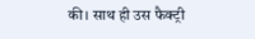की। साथ ही उस फैक्ट्री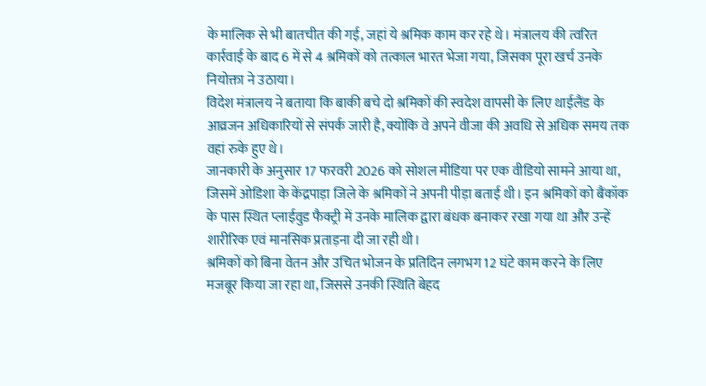के मालिक से भी बातचीत की गई, जहां ये श्रमिक काम कर रहे थे। मंत्रालय की त्वरित कार्रवाई के बाद 6 में से 4 श्रमिकों को तत्काल भारत भेजा गया, जिसका पूरा खर्च उनके नियोक्ता ने उठाया।
विदेश मंत्रालय ने बताया कि बाकी बचे दो श्रमिकों की स्वदेश वापसी के लिए थाईलैंड के आव्रजन अधिकारियों से संपर्क जारी है, क्योंकि वे अपने वीजा की अवधि से अधिक समय तक वहां रुके हुए थे।
जानकारी के अनुसार 17 फरवरी 2026 को सोशल मीडिया पर एक वीडियो सामने आया था, जिसमें ओडिशा के केंद्रपाड़ा जिले के श्रमिकों ने अपनी पीड़ा बताई थी। इन श्रमिकों को बैंकॉक के पास स्थित प्लाईवुड फैक्ट्री में उनके मालिक द्वारा बंधक बनाकर रखा गया था और उन्हें शारीरिक एवं मानसिक प्रताड़ना दी जा रही थी।
श्रमिकों को बिना वेतन और उचित भोजन के प्रतिदिन लगभग 12 घंटे काम करने के लिए मजबूर किया जा रहा था, जिससे उनकी स्थिति बेहद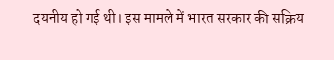दयनीय हो गई थी। इस मामले में भारत सरकार की सक्रिय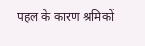पहल के कारण श्रमिकों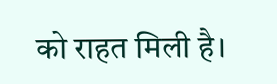को राहत मिली है।